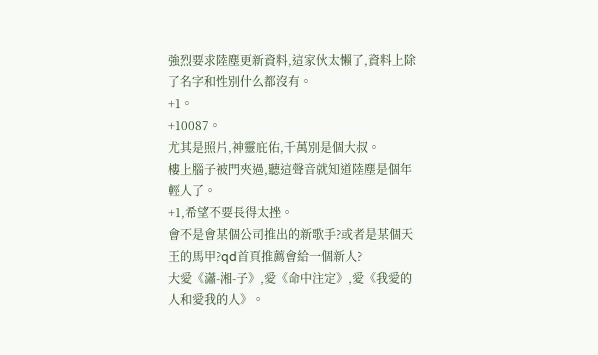強烈要求陸塵更新資料,這家伙太懶了,資料上除了名字和性別什么都沒有。
+1。
+10087。
尤其是照片,神靈庇佑,千萬別是個大叔。
樓上腦子被門夾過,聽這聲音就知道陸塵是個年輕人了。
+1,希望不要長得太挫。
會不是會某個公司推出的新歌手?或者是某個天王的馬甲?qd首頁推薦會給一個新人?
大愛《瀟-湘-子》,愛《命中注定》,愛《我愛的人和愛我的人》。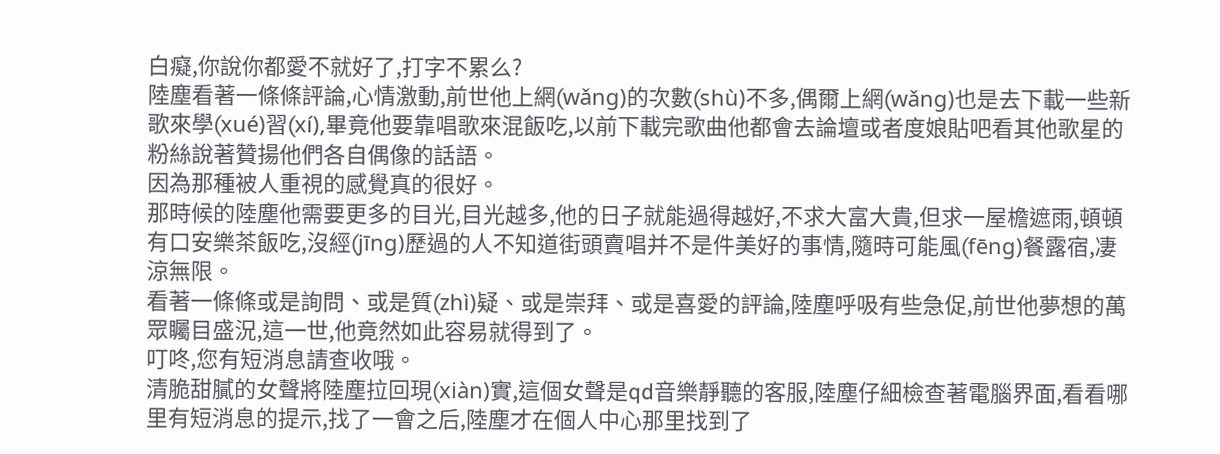白癡,你說你都愛不就好了,打字不累么?
陸塵看著一條條評論,心情激動,前世他上網(wǎng)的次數(shù)不多,偶爾上網(wǎng)也是去下載一些新歌來學(xué)習(xí),畢竟他要靠唱歌來混飯吃,以前下載完歌曲他都會去論壇或者度娘貼吧看其他歌星的粉絲說著贊揚他們各自偶像的話語。
因為那種被人重視的感覺真的很好。
那時候的陸塵他需要更多的目光,目光越多,他的日子就能過得越好,不求大富大貴,但求一屋檐遮雨,頓頓有口安樂茶飯吃,沒經(jīng)歷過的人不知道街頭賣唱并不是件美好的事情,隨時可能風(fēng)餐露宿,凄涼無限。
看著一條條或是詢問、或是質(zhì)疑、或是崇拜、或是喜愛的評論,陸塵呼吸有些急促,前世他夢想的萬眾矚目盛況,這一世,他竟然如此容易就得到了。
叮咚,您有短消息請查收哦。
清脆甜膩的女聲將陸塵拉回現(xiàn)實,這個女聲是qd音樂靜聽的客服,陸塵仔細檢查著電腦界面,看看哪里有短消息的提示,找了一會之后,陸塵才在個人中心那里找到了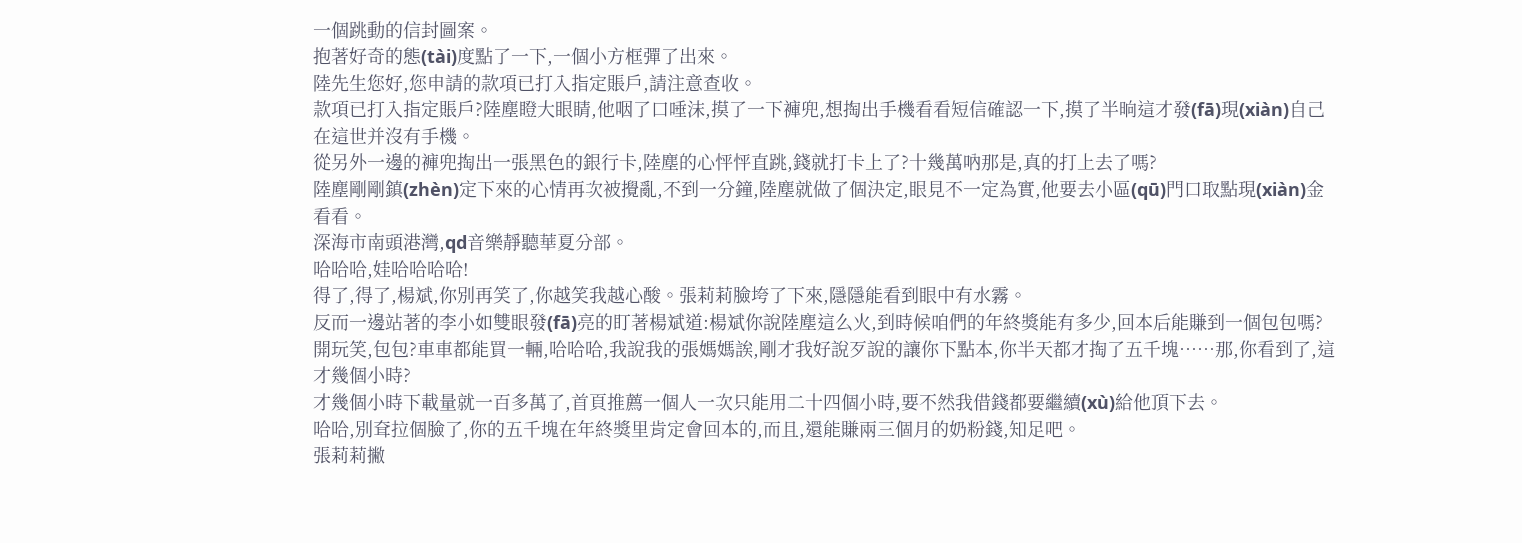一個跳動的信封圖案。
抱著好奇的態(tài)度點了一下,一個小方框彈了出來。
陸先生您好,您申請的款項已打入指定賬戶,請注意查收。
款項已打入指定賬戶?陸塵瞪大眼睛,他咽了口唾沫,摸了一下褲兜,想掏出手機看看短信確認一下,摸了半晌這才發(fā)現(xiàn)自己在這世并沒有手機。
從另外一邊的褲兜掏出一張黑色的銀行卡,陸塵的心怦怦直跳,錢就打卡上了?十幾萬吶那是,真的打上去了嗎?
陸塵剛剛鎮(zhèn)定下來的心情再次被攪亂,不到一分鐘,陸塵就做了個決定,眼見不一定為實,他要去小區(qū)門口取點現(xiàn)金看看。
深海市南頭港灣,qd音樂靜聽華夏分部。
哈哈哈,娃哈哈哈哈!
得了,得了,楊斌,你別再笑了,你越笑我越心酸。張莉莉臉垮了下來,隱隱能看到眼中有水霧。
反而一邊站著的李小如雙眼發(fā)亮的盯著楊斌道:楊斌你說陸塵這么火,到時候咱們的年終獎能有多少,回本后能賺到一個包包嗎?
開玩笑,包包?車車都能買一輛,哈哈哈,我說我的張媽媽誒,剛才我好說歹說的讓你下點本,你半天都才掏了五千塊……那,你看到了,這才幾個小時?
才幾個小時下載量就一百多萬了,首頁推薦一個人一次只能用二十四個小時,要不然我借錢都要繼續(xù)給他頂下去。
哈哈,別耷拉個臉了,你的五千塊在年終獎里肯定會回本的,而且,還能賺兩三個月的奶粉錢,知足吧。
張莉莉撇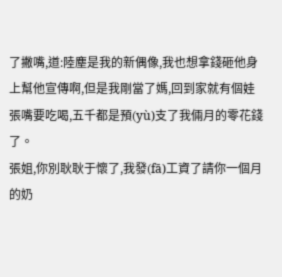了撇嘴,道:陸塵是我的新偶像,我也想拿錢砸他身上幫他宣傳啊,但是我剛當了媽,回到家就有個娃張嘴要吃喝,五千都是預(yù)支了我倆月的零花錢了。
張姐,你別耿耿于懷了,我發(fā)工資了請你一個月的奶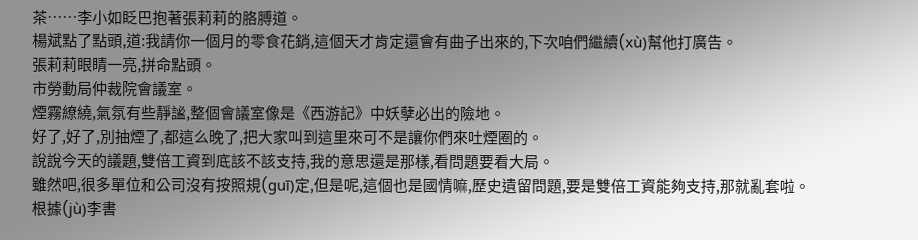茶……李小如眨巴抱著張莉莉的胳膊道。
楊斌點了點頭,道:我請你一個月的零食花銷,這個天才肯定還會有曲子出來的,下次咱們繼續(xù)幫他打廣告。
張莉莉眼睛一亮,拼命點頭。
市勞動局仲裁院會議室。
煙霧繚繞,氣氛有些靜謐,整個會議室像是《西游記》中妖孽必出的險地。
好了,好了,別抽煙了,都這么晚了,把大家叫到這里來可不是讓你們來吐煙圈的。
說說今天的議題,雙倍工資到底該不該支持,我的意思還是那樣,看問題要看大局。
雖然吧,很多單位和公司沒有按照規(guī)定,但是呢,這個也是國情嘛,歷史遺留問題,要是雙倍工資能夠支持,那就亂套啦。
根據(jù)李書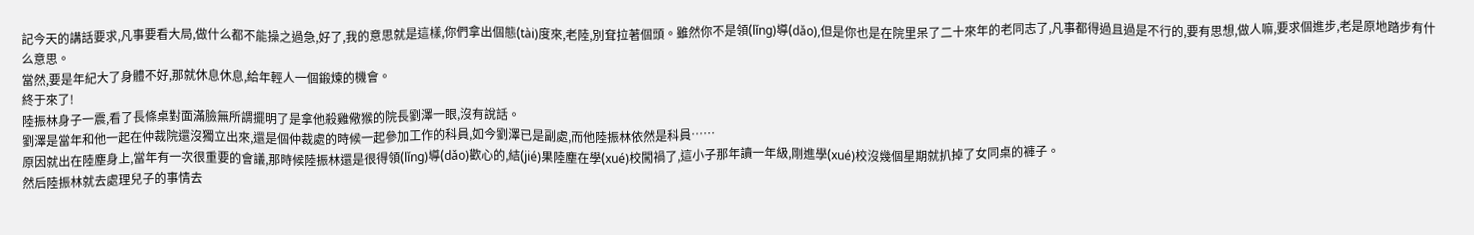記今天的講話要求,凡事要看大局,做什么都不能操之過急,好了,我的意思就是這樣,你們拿出個態(tài)度來,老陸,別耷拉著個頭。雖然你不是領(lǐng)導(dǎo),但是你也是在院里呆了二十來年的老同志了,凡事都得過且過是不行的,要有思想,做人嘛,要求個進步,老是原地踏步有什么意思。
當然,要是年紀大了身體不好,那就休息休息,給年輕人一個鍛煉的機會。
終于來了!
陸振林身子一震,看了長條桌對面滿臉無所謂擺明了是拿他殺雞儆猴的院長劉澤一眼,沒有說話。
劉澤是當年和他一起在仲裁院還沒獨立出來,還是個仲裁處的時候一起參加工作的科員,如今劉澤已是副處,而他陸振林依然是科員……
原因就出在陸塵身上,當年有一次很重要的會議,那時候陸振林還是很得領(lǐng)導(dǎo)歡心的,結(jié)果陸塵在學(xué)校闖禍了,這小子那年讀一年級,剛進學(xué)校沒幾個星期就扒掉了女同桌的褲子。
然后陸振林就去處理兒子的事情去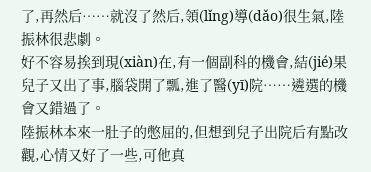了,再然后……就沒了然后,領(lǐng)導(dǎo)很生氣,陸振林很悲劇。
好不容易挨到現(xiàn)在,有一個副科的機會,結(jié)果兒子又出了事,腦袋開了瓢,進了醫(yī)院……遴選的機會又錯過了。
陸振林本來一肚子的憋屈的,但想到兒子出院后有點改觀,心情又好了一些,可他真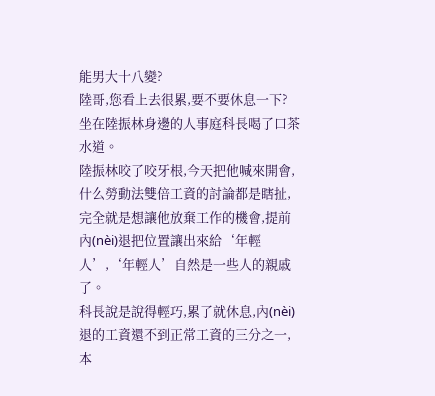能男大十八變?
陸哥,您看上去很累,要不要休息一下?
坐在陸振林身邊的人事庭科長喝了口茶水道。
陸振林咬了咬牙根,今天把他喊來開會,什么勞動法雙倍工資的討論都是瞎扯,完全就是想讓他放棄工作的機會,提前內(nèi)退把位置讓出來給‘年輕人’,‘年輕人’自然是一些人的親戚了。
科長說是說得輕巧,累了就休息,內(nèi)退的工資還不到正常工資的三分之一,本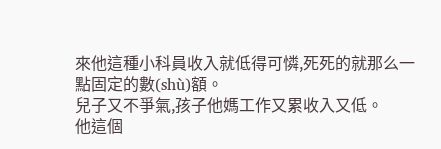來他這種小科員收入就低得可憐,死死的就那么一點固定的數(shù)額。
兒子又不爭氣,孩子他媽工作又累收入又低。
他這個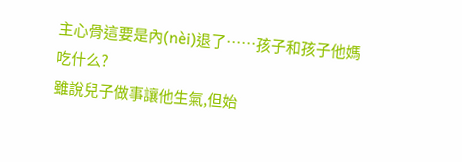主心骨這要是內(nèi)退了……孩子和孩子他媽吃什么?
雖說兒子做事讓他生氣,但始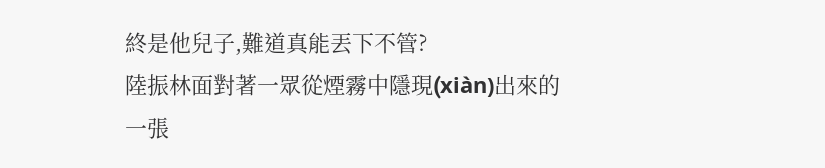終是他兒子,難道真能丟下不管?
陸振林面對著一眾從煙霧中隱現(xiàn)出來的一張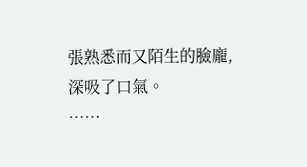張熟悉而又陌生的臉龐,深吸了口氣。
……